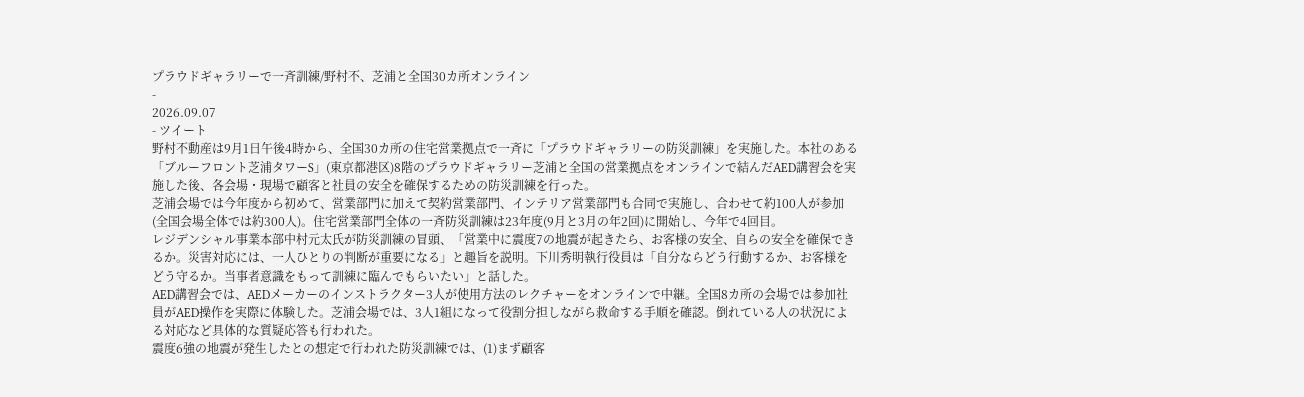プラウドギャラリーで一斉訓練/野村不、芝浦と全国30カ所オンライン
-
2026.09.07
- ツイート
野村不動産は9月1日午後4時から、全国30カ所の住宅営業拠点で一斉に「プラウドギャラリーの防災訓練」を実施した。本社のある「ブルーフロント芝浦タワーS」(東京都港区)8階のプラウドギャラリー芝浦と全国の営業拠点をオンラインで結んだAED講習会を実施した後、各会場・現場で顧客と社員の安全を確保するための防災訓練を行った。
芝浦会場では今年度から初めて、営業部門に加えて契約営業部門、インテリア営業部門も合同で実施し、合わせて約100人が参加(全国会場全体では約300人)。住宅営業部門全体の一斉防災訓練は23年度(9月と3月の年2回)に開始し、今年で4回目。
レジデンシャル事業本部中村元太氏が防災訓練の冒頭、「営業中に震度7の地震が起きたら、お客様の安全、自らの安全を確保できるか。災害対応には、一人ひとりの判断が重要になる」と趣旨を説明。下川秀明執行役員は「自分ならどう行動するか、お客様をどう守るか。当事者意識をもって訓練に臨んでもらいたい」と話した。
AED講習会では、AEDメーカーのインストラクター3人が使用方法のレクチャーをオンラインで中継。全国8カ所の会場では参加社員がAED操作を実際に体験した。芝浦会場では、3人1組になって役割分担しながら救命する手順を確認。倒れている人の状況による対応など具体的な質疑応答も行われた。
震度6強の地震が発生したとの想定で行われた防災訓練では、(1)まず顧客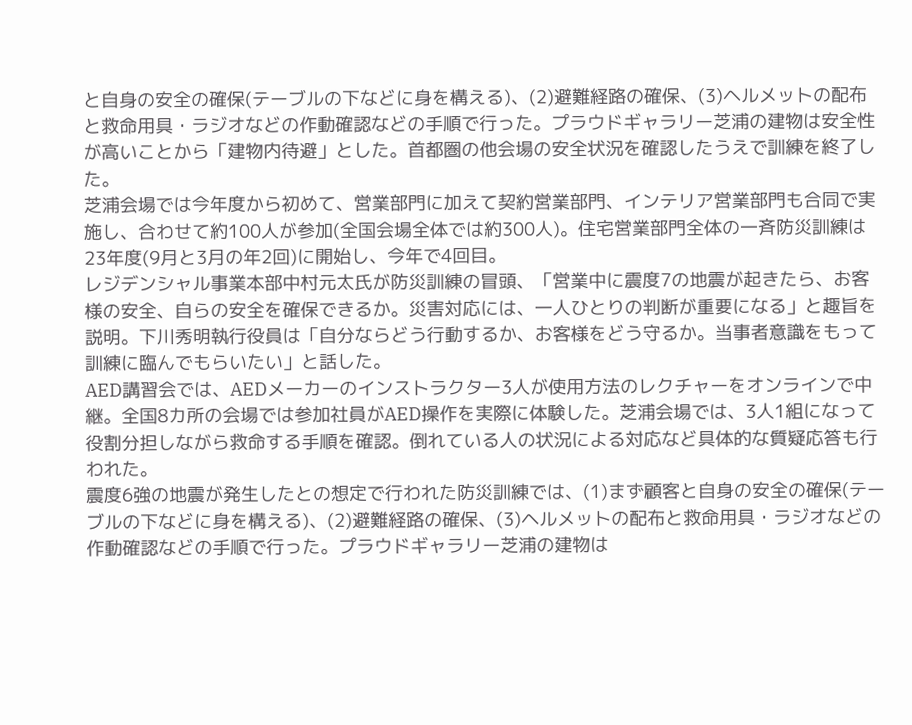と自身の安全の確保(テーブルの下などに身を構える)、(2)避難経路の確保、(3)ヘルメットの配布と救命用具・ラジオなどの作動確認などの手順で行った。プラウドギャラリー芝浦の建物は安全性が高いことから「建物内待避」とした。首都圏の他会場の安全状況を確認したうえで訓練を終了した。
芝浦会場では今年度から初めて、営業部門に加えて契約営業部門、インテリア営業部門も合同で実施し、合わせて約100人が参加(全国会場全体では約300人)。住宅営業部門全体の一斉防災訓練は23年度(9月と3月の年2回)に開始し、今年で4回目。
レジデンシャル事業本部中村元太氏が防災訓練の冒頭、「営業中に震度7の地震が起きたら、お客様の安全、自らの安全を確保できるか。災害対応には、一人ひとりの判断が重要になる」と趣旨を説明。下川秀明執行役員は「自分ならどう行動するか、お客様をどう守るか。当事者意識をもって訓練に臨んでもらいたい」と話した。
AED講習会では、AEDメーカーのインストラクター3人が使用方法のレクチャーをオンラインで中継。全国8カ所の会場では参加社員がAED操作を実際に体験した。芝浦会場では、3人1組になって役割分担しながら救命する手順を確認。倒れている人の状況による対応など具体的な質疑応答も行われた。
震度6強の地震が発生したとの想定で行われた防災訓練では、(1)まず顧客と自身の安全の確保(テーブルの下などに身を構える)、(2)避難経路の確保、(3)ヘルメットの配布と救命用具・ラジオなどの作動確認などの手順で行った。プラウドギャラリー芝浦の建物は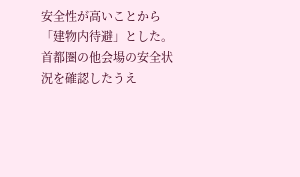安全性が高いことから「建物内待避」とした。首都圏の他会場の安全状況を確認したうえ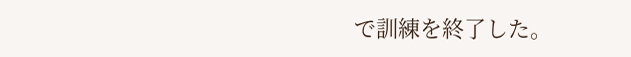で訓練を終了した。